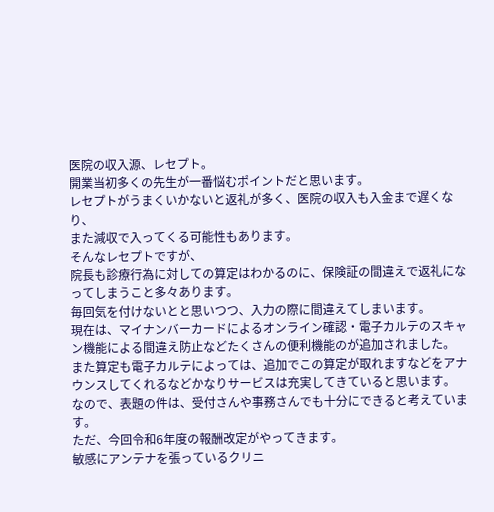医院の収入源、レセプト。
開業当初多くの先生が一番悩むポイントだと思います。
レセプトがうまくいかないと返礼が多く、医院の収入も入金まで遅くなり、
また減収で入ってくる可能性もあります。
そんなレセプトですが、
院長も診療行為に対しての算定はわかるのに、保険証の間違えで返礼になってしまうこと多々あります。
毎回気を付けないとと思いつつ、入力の際に間違えてしまいます。
現在は、マイナンバーカードによるオンライン確認・電子カルテのスキャン機能による間違え防止などたくさんの便利機能のが追加されました。
また算定も電子カルテによっては、追加でこの算定が取れますなどをアナウンスしてくれるなどかなりサービスは充実してきていると思います。
なので、表題の件は、受付さんや事務さんでも十分にできると考えています。
ただ、今回令和6年度の報酬改定がやってきます。
敏感にアンテナを張っているクリニ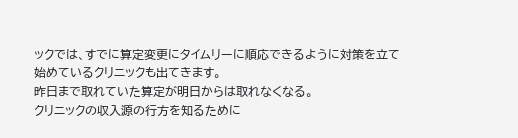ックでは、すでに算定変更にタイムリーに順応できるように対策を立て始めているクリニックも出てきます。
昨日まで取れていた算定が明日からは取れなくなる。
クリニックの収入源の行方を知るために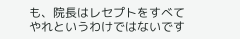も、院長はレセプトをすべてやれというわけではないです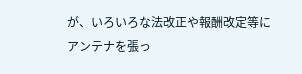が、いろいろな法改正や報酬改定等にアンテナを張っ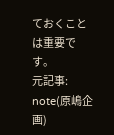ておくことは重要です。
元記事: note(原嶋企画)